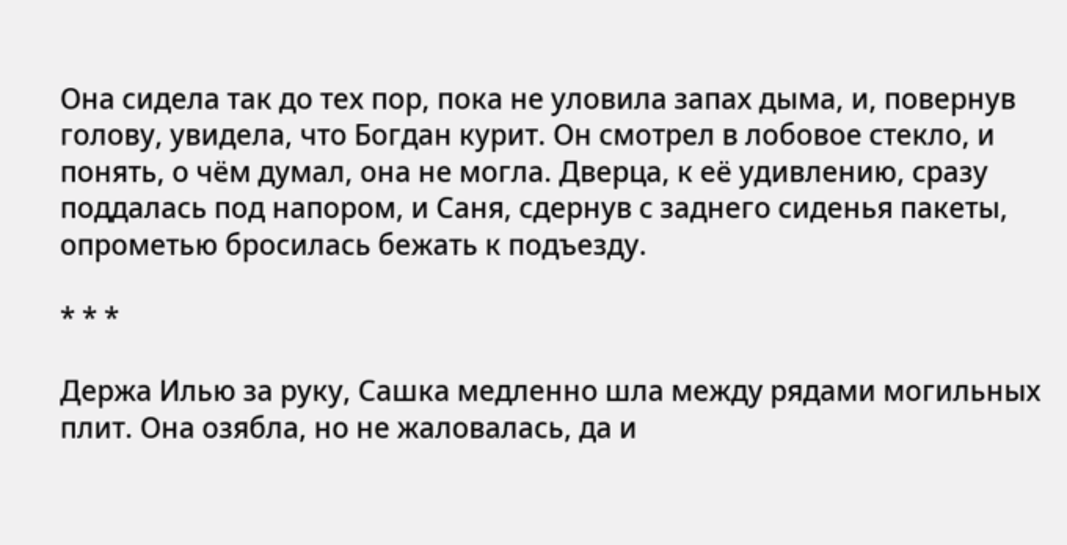Она сидела так до тех пор, пока не уловила запах дыма, и, повернув голову, увидела, что Богдан курит. Он смотрел в лобовое стекло, и понять, о чём думал, она не могла. Дверца, к её удивлению, сразу поддалась под напором, и Саня, сдернув с заднего сиденья пакеты, опрометью бросилась бежать к подъезду.

* * *

Держа Илью за руку, Сашка медленно шла между рядами могильных плит. Она озябла, но не жаловалась, да и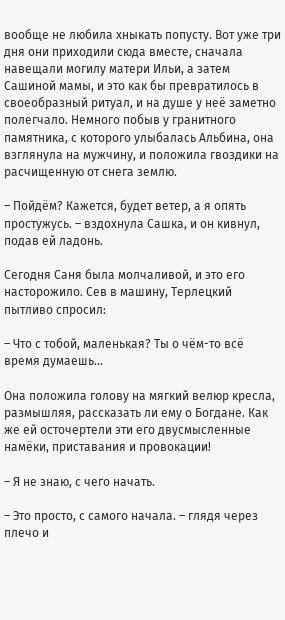вообще не любила хныкать попусту. Вот уже три дня они приходили сюда вместе, сначала навещали могилу матери Ильи, а затем Сашиной мамы, и это как бы превратилось в своеобразный ритуал, и на душе у неё заметно полегчало. Немного побыв у гранитного памятника, с которого улыбалась Альбина, она взглянула на мужчину, и положила гвоздики на расчищенную от снега землю.

– Пойдём? Кажется, будет ветер, а я опять простужусь. – вздохнула Сашка, и он кивнул, подав ей ладонь.

Сегодня Саня была молчаливой, и это его насторожило. Сев в машину, Терлецкий пытливо спросил:

– Что с тобой, маленькая? Ты о чём-то всё время думаешь...

Она положила голову на мягкий велюр кресла, размышляя, рассказать ли ему о Богдане. Как же ей осточертели эти его двусмысленные намёки, приставания и провокации!

– Я не знаю, с чего начать.

– Это просто, с самого начала. – глядя через плечо и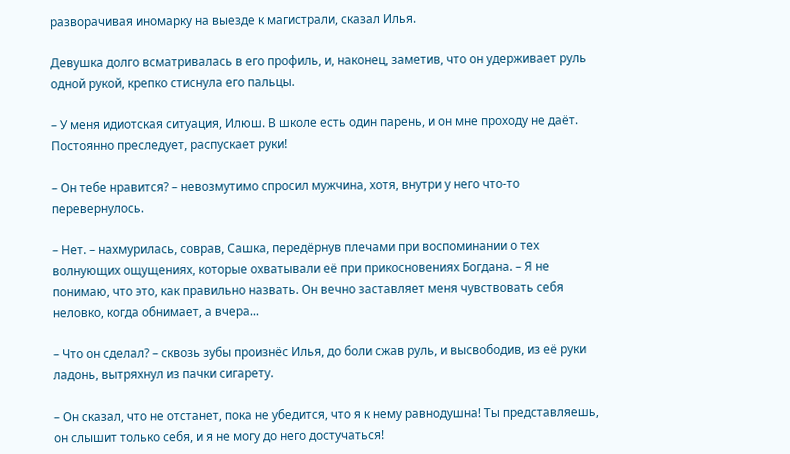разворачивая иномарку на выезде к магистрали, сказал Илья.

Девушка долго всматривалась в его профиль, и, наконец, заметив, что он удерживает руль одной рукой, крепко стиснула его пальцы.

– У меня идиотская ситуация, Илюш. В школе есть один парень, и он мне проходу не даёт. Постоянно преследует, распускает руки!

– Он тебе нравится? – невозмутимо спросил мужчина, хотя, внутри у него что-то перевернулось.

– Нет. – нахмурилась, соврав, Сашка, передёрнув плечами при воспоминании о тех волнующих ощущениях, которые охватывали её при прикосновениях Богдана. – Я не понимаю, что это, как правильно назвать. Он вечно заставляет меня чувствовать себя неловко, когда обнимает, а вчера...

– Что он сделал? – сквозь зубы произнёс Илья, до боли сжав руль, и высвободив, из её руки ладонь, вытряхнул из пачки сигарету.

– Он сказал, что не отстанет, пока не убедится, что я к нему равнодушна! Ты представляешь, он слышит только себя, и я не могу до него достучаться!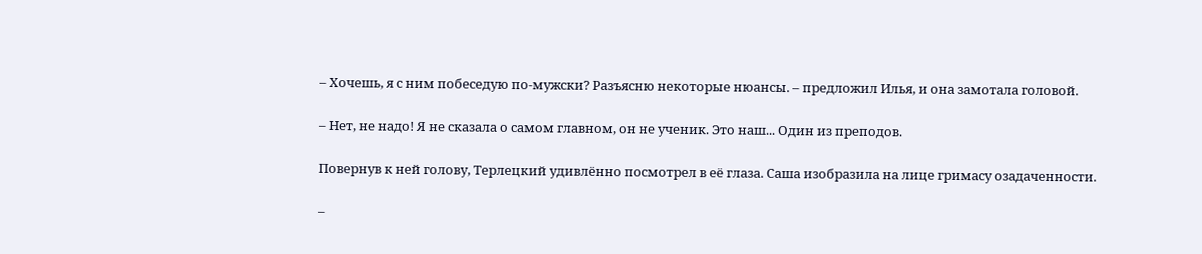– Хочешь, я с ним побеседую по-мужски? Разъясню некоторые нюансы. – предложил Илья, и она замотала головой.

– Нет, не надо! Я не сказала о самом главном, он не ученик. Это наш... Один из преподов.

Повернув к ней голову, Терлецкий удивлённо посмотрел в её глаза. Саша изобразила на лице гримасу озадаченности.

–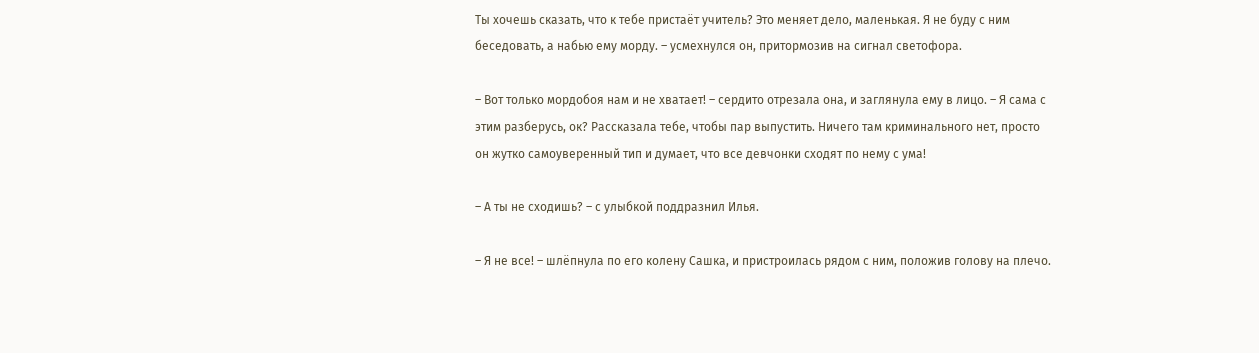Ты хочешь сказать, что к тебе пристаёт учитель? Это меняет дело, маленькая. Я не буду с ним беседовать, а набью ему морду. – усмехнулся он, притормозив на сигнал светофора.

– Вот только мордобоя нам и не хватает! – сердито отрезала она, и заглянула ему в лицо. – Я сама с этим разберусь, ок? Рассказала тебе, чтобы пар выпустить. Ничего там криминального нет, просто он жутко самоуверенный тип и думает, что все девчонки сходят по нему с ума!

– А ты не сходишь? – с улыбкой поддразнил Илья.

– Я не все! – шлёпнула по его колену Сашка, и пристроилась рядом с ним, положив голову на плечо.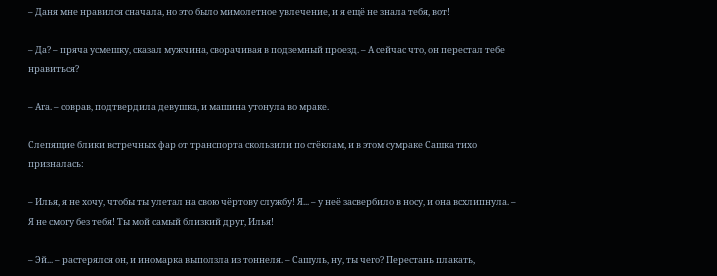– Даня мне нравился сначала, но это было мимолетное увлечение, и я ещё не знала тебя, вот!

– Да? – пряча усмешку, сказал мужчина, сворачивая в подземный проезд. – А сейчас что, он перестал тебе нравиться?

– Ага. – соврав, подтвердила девушка, и машина утонула во мраке.

Слепящие блики встречных фар от транспорта скользили по стёклам, и в этом сумраке Сашка тихо призналась:

– Илья, я не хочу, чтобы ты улетал на свою чёртову службу! Я... – у неё засвербило в носу, и она всхлипнула. – Я не смогу без тебя! Ты мой самый близкий друг, Илья!

– Эй... – растерялся он, и иномарка выползла из тоннеля. – Сашуль, ну, ты чего? Перестань плакать,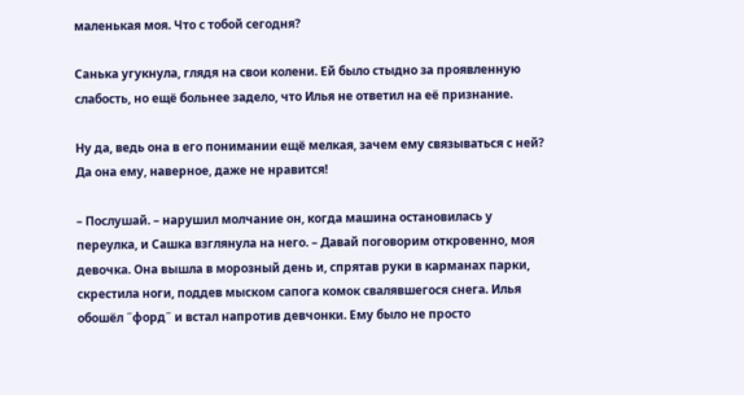маленькая моя. Что с тобой сегодня?

Санька угукнула, глядя на свои колени. Ей было стыдно за проявленную слабость, но ещё больнее задело, что Илья не ответил на её признание.

Ну да, ведь она в его понимании ещё мелкая, зачем ему связываться с ней? Да она ему, наверное, даже не нравится!

– Послушай. – нарушил молчание он, когда машина остановилась у переулка, и Сашка взглянула на него. – Давай поговорим откровенно, моя девочка. Она вышла в морозный день и, спрятав руки в карманах парки, скрестила ноги, поддев мыском сапога комок свалявшегося снега. Илья обошёл ˝форд˝ и встал напротив девчонки. Ему было не просто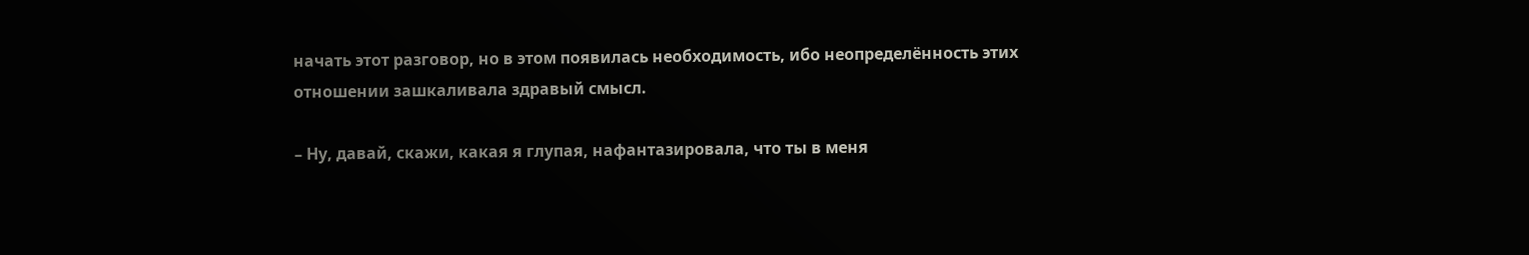начать этот разговор, но в этом появилась необходимость, ибо неопределённость этих отношении зашкаливала здравый смысл.

– Ну, давай, скажи, какая я глупая, нафантазировала, что ты в меня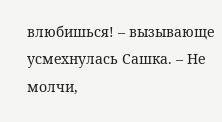влюбишься! – вызывающе усмехнулась Сашка. – Не молчи,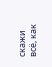скажи всё, как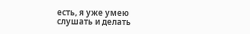есть, я уже умею слушать и делать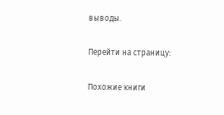выводы.

Перейти на страницу:

Похожие книги